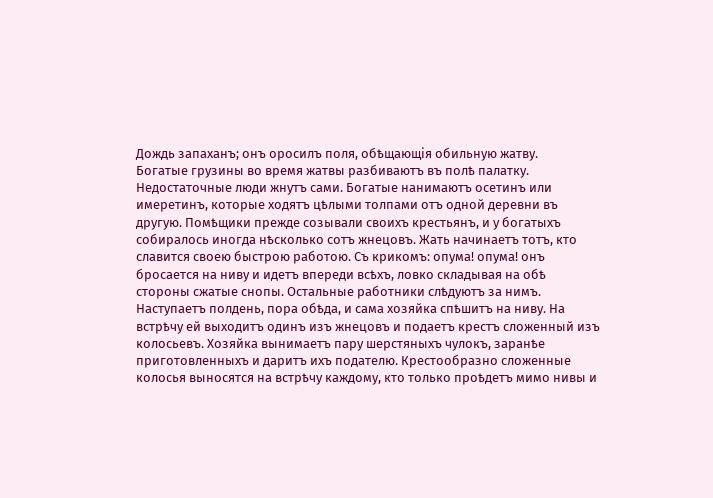Дождь запаханъ; онъ оросилъ поля, обѣщающія обильную жатву.
Богатые грузины во время жатвы разбиваютъ въ полѣ палатку. Недостаточные люди жнутъ сами. Богатые нанимаютъ осетинъ или имеретинъ, которые ходятъ цѣлыми толпами отъ одной деревни въ другую. Помѣщики прежде созывали своихъ крестьянъ, и у богатыхъ собиралось иногда нѣсколько сотъ жнецовъ. Жать начинаетъ тотъ, кто славится своею быстрою работою. Съ крикомъ: опума! опума! онъ бросается на ниву и идетъ впереди всѣхъ, ловко складывая на обѣ стороны сжатые снопы. Остальные работники слѣдуютъ за нимъ.
Наступаетъ полдень, пора обѣда, и сама хозяйка спѣшитъ на ниву. На встрѣчу ей выходитъ одинъ изъ жнецовъ и подаетъ крестъ сложенный изъ колосьевъ. Хозяйка вынимаетъ пару шерстяныхъ чулокъ, заранѣе приготовленныхъ и даритъ ихъ подателю. Крестообразно сложенные колосья выносятся на встрѣчу каждому, кто только проѣдетъ мимо нивы и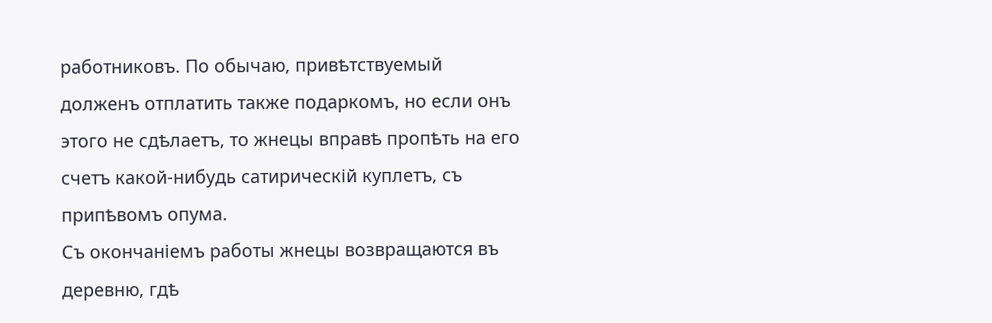работниковъ. По обычаю, привѣтствуемый долженъ отплатить также подаркомъ, но если онъ этого не сдѣлаетъ, то жнецы вправѣ пропѣть на его счетъ какой-нибудь сатирическій куплетъ, съ припѣвомъ опума.
Съ окончаніемъ работы жнецы возвращаются въ деревню, гдѣ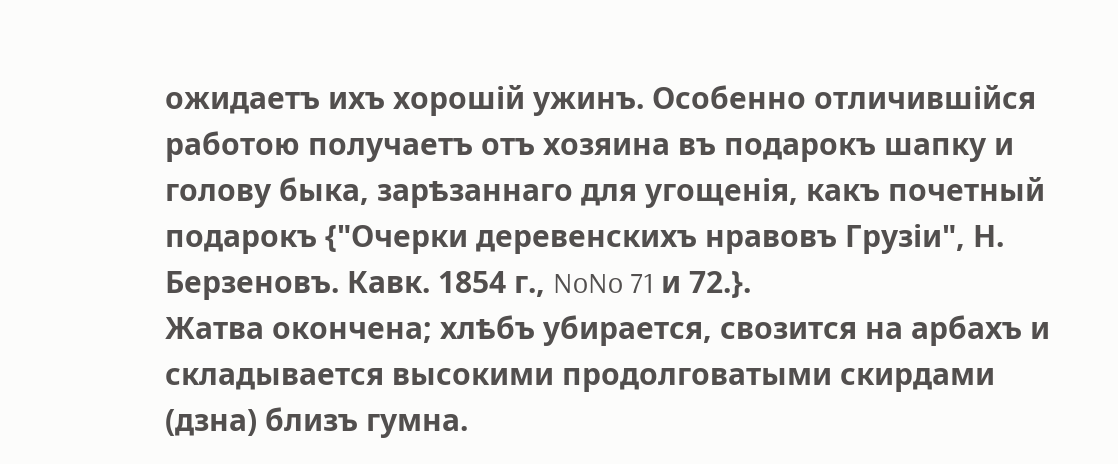ожидаетъ ихъ хорошій ужинъ. Особенно отличившійся работою получаетъ отъ хозяина въ подарокъ шапку и голову быка, зарѣзаннаго для угощенія, какъ почетный подарокъ {"Очерки деревенскихъ нравовъ Грузіи", Н. Берзеновъ. Кавк. 1854 г., NoNo 71 и 72.}.
Жатва окончена; хлѣбъ убирается, свозится на арбахъ и складывается высокими продолговатыми скирдами (дзна) близъ гумна.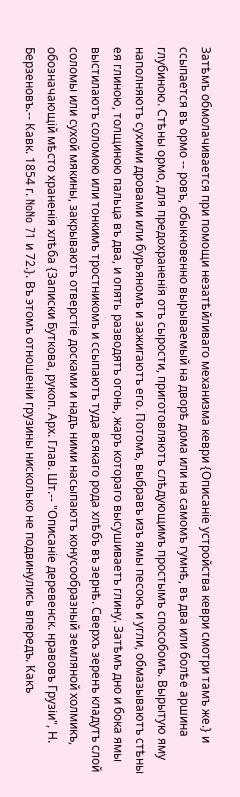Затѣмъ обмолачивается при помощи незатѣйливаго механизма кеври {Описаніе устройства кеври смотри тамъ же.} и ссыпается въ ормо -- ровъ, обыкновенно вырываемый на дворѣ дома или на самомъ гумнѣ, въ два или болѣе аршина глубиною. Стѣны ормо, для предохраненія отъ сырости, приготовляютъ слѣдующимъ простымъ способомъ. Вырытую яму наполняютъ сухими дровами или бурьяномъ и зажигаютъ его. Потомъ, выбравъ изъ ямы песокъ и угли, обмазываютъ стѣны ея глиною, толщиною пальца въ два, и опять разводятъ огонь, жаръ котораго высушиваетъ глину. Затѣмъ дно и бока ямы выстилаютъ соломою или тонкимъ тростникомъ и ссыпаютъ туда всякаго рода хлѣбъ въ зернѣ. Сверхъ зеренъ кладутъ слой соломы или сухой мякины, закрываютъ отверстіе досками и надъ ними насыпаютъ конусообразный земляной холмикъ, обозначающій мѣсто храненія хлѣба {Записки Буткова, рукоп. Арх. Глав. Шт.-- "Описаніе деревенск. нравовъ Грузіи", Н. Берзеновъ.-- Кавк. 1854 г. NoNo 71 и 72.}. Въ этомъ отношеніи грузины нисколько не подвинулись впередъ. Какъ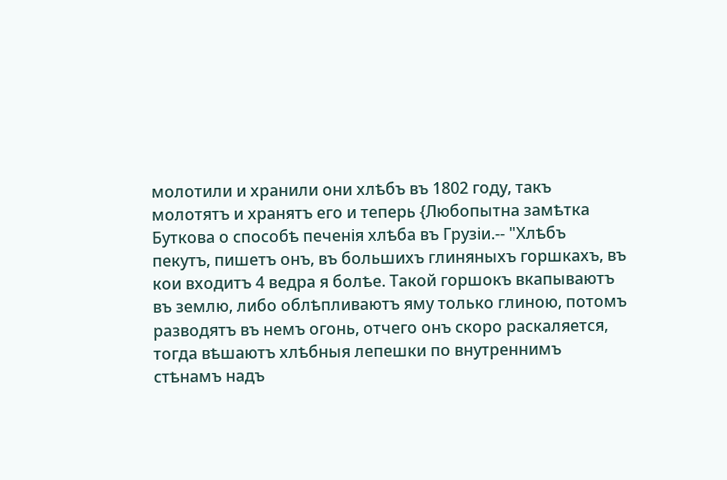молотили и хранили они хлѣбъ въ 1802 году, такъ молотятъ и хранятъ его и теперь {Любопытна замѣтка Буткова о способѣ печенія хлѣба въ Грузіи.-- "Хлѣбъ пекутъ, пишетъ онъ, въ большихъ глиняныхъ горшкахъ, въ кои входитъ 4 ведра я болѣе. Такой горшокъ вкапываютъ въ землю, либо облѣпливаютъ яму только глиною, потомъ разводятъ въ немъ огонь, отчего онъ скоро раскаляется, тогда вѣшаютъ хлѣбныя лепешки по внутреннимъ стѣнамъ надъ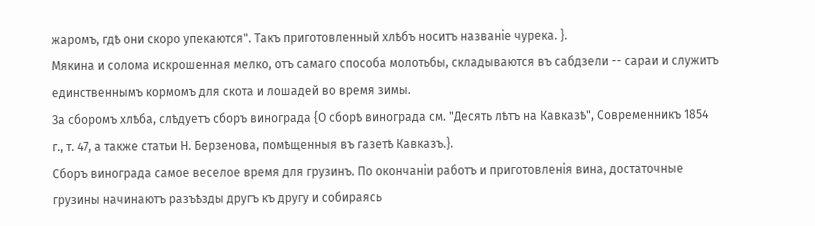жаромъ, гдѣ они скоро упекаются". Такъ приготовленный хлѣбъ носитъ названіе чурека. }.
Мякина и солома искрошенная мелко, отъ самаго способа молотьбы, складываются въ сабдзели -- сараи и служитъ единственнымъ кормомъ для скота и лошадей во время зимы.
За сборомъ хлѣба, слѣдуетъ сборъ винограда {О сборѣ винограда см. "Десять лѣтъ на Кавказѣ", Современникъ 1854 г., т. 47, а также статьи Н. Берзенова, помѣщенныя въ газетѣ Кавказъ.}.
Сборъ винограда самое веселое время для грузинъ. По окончаніи работъ и приготовленія вина, достаточные грузины начинаютъ разъѣзды другъ къ другу и собираясь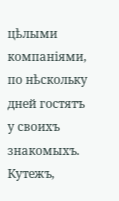цѣлыми компаніями, по нѣскольку дней гостятъ у своихъ знакомыхъ. Кутежъ,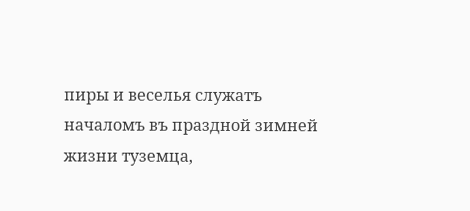пиры и веселья служатъ началомъ въ праздной зимней жизни туземца,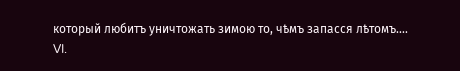который любитъ уничтожать зимою то, чѣмъ запасся лѣтомъ....
VI.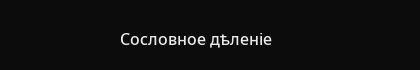Сословное дѣленіе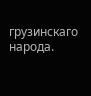грузинскаго народа.